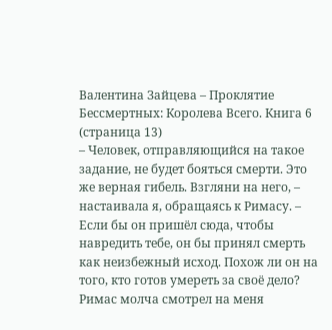Валентина Зайцева – Проклятие Бессмертных: Королева Всего. Книга 6 (страница 13)
– Человек, отправляющийся на такое задание, не будет бояться смерти. Это же верная гибель. Взгляни на него, – настаивала я, обращаясь к Римасу. – Если бы он пришёл сюда, чтобы навредить тебе, он бы принял смерть как неизбежный исход. Похож ли он на того, кто готов умереть за своё дело?
Римас молча смотрел на меня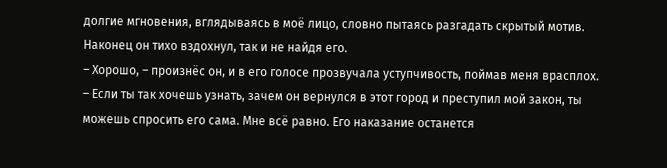долгие мгновения, вглядываясь в моё лицо, словно пытаясь разгадать скрытый мотив. Наконец он тихо вздохнул, так и не найдя его.
– Хорошо, – произнёс он, и в его голосе прозвучала уступчивость, поймав меня врасплох. – Если ты так хочешь узнать, зачем он вернулся в этот город и преступил мой закон, ты можешь спросить его сама. Мне всё равно. Его наказание останется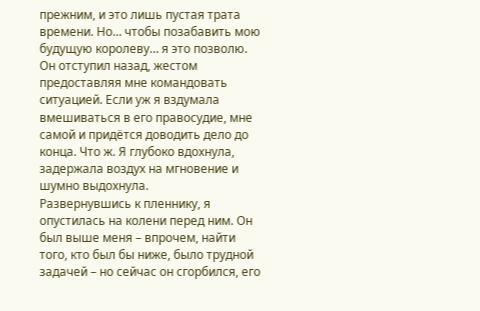прежним, и это лишь пустая трата времени. Но… чтобы позабавить мою будущую королеву… я это позволю.
Он отступил назад, жестом предоставляя мне командовать ситуацией. Если уж я вздумала вмешиваться в его правосудие, мне самой и придётся доводить дело до конца. Что ж. Я глубоко вдохнула, задержала воздух на мгновение и шумно выдохнула.
Развернувшись к пленнику, я опустилась на колени перед ним. Он был выше меня – впрочем, найти того, кто был бы ниже, было трудной задачей – но сейчас он сгорбился, его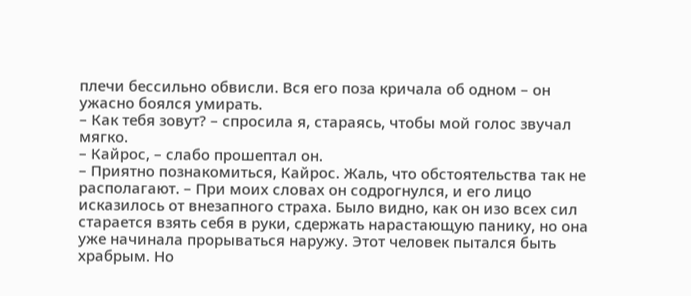плечи бессильно обвисли. Вся его поза кричала об одном – он ужасно боялся умирать.
– Как тебя зовут? – спросила я, стараясь, чтобы мой голос звучал мягко.
– Кайрос, – слабо прошептал он.
– Приятно познакомиться, Кайрос. Жаль, что обстоятельства так не располагают. – При моих словах он содрогнулся, и его лицо исказилось от внезапного страха. Было видно, как он изо всех сил старается взять себя в руки, сдержать нарастающую панику, но она уже начинала прорываться наружу. Этот человек пытался быть храбрым. Но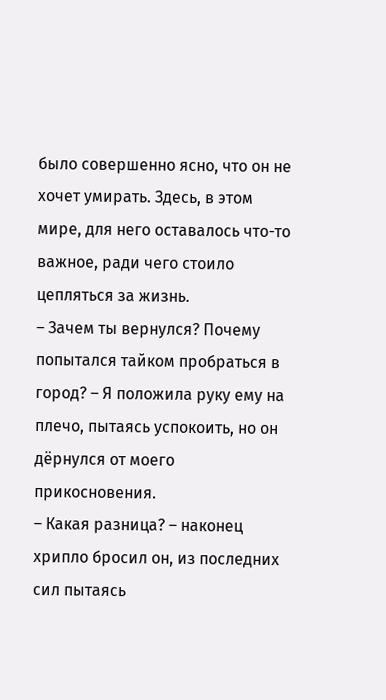было совершенно ясно, что он не хочет умирать. Здесь, в этом мире, для него оставалось что-то важное, ради чего стоило цепляться за жизнь.
– Зачем ты вернулся? Почему попытался тайком пробраться в город? – Я положила руку ему на плечо, пытаясь успокоить, но он дёрнулся от моего прикосновения.
– Какая разница? – наконец хрипло бросил он, из последних сил пытаясь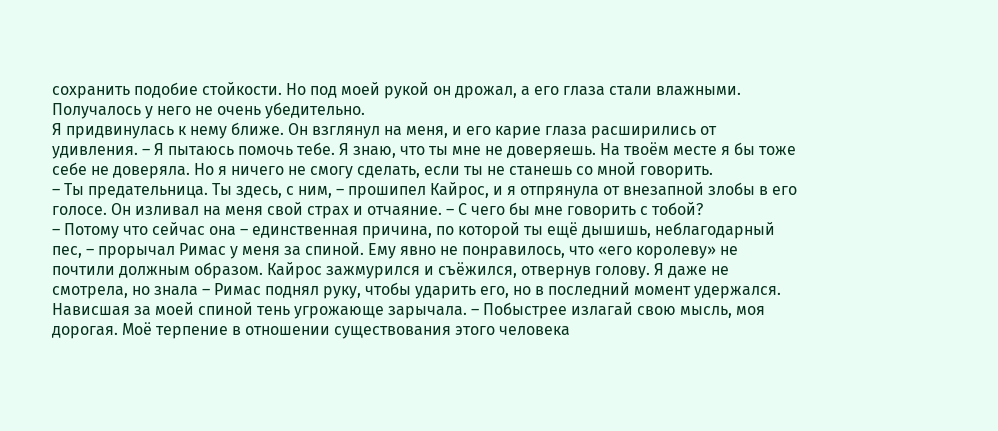сохранить подобие стойкости. Но под моей рукой он дрожал, а его глаза стали влажными. Получалось у него не очень убедительно.
Я придвинулась к нему ближе. Он взглянул на меня, и его карие глаза расширились от удивления. – Я пытаюсь помочь тебе. Я знаю, что ты мне не доверяешь. На твоём месте я бы тоже себе не доверяла. Но я ничего не смогу сделать, если ты не станешь со мной говорить.
– Ты предательница. Ты здесь, с ним, – прошипел Кайрос, и я отпрянула от внезапной злобы в его голосе. Он изливал на меня свой страх и отчаяние. – С чего бы мне говорить с тобой?
– Потому что сейчас она – единственная причина, по которой ты ещё дышишь, неблагодарный пес, – прорычал Римас у меня за спиной. Ему явно не понравилось, что «его королеву» не почтили должным образом. Кайрос зажмурился и съёжился, отвернув голову. Я даже не смотрела, но знала – Римас поднял руку, чтобы ударить его, но в последний момент удержался. Нависшая за моей спиной тень угрожающе зарычала. – Побыстрее излагай свою мысль, моя дорогая. Моё терпение в отношении существования этого человека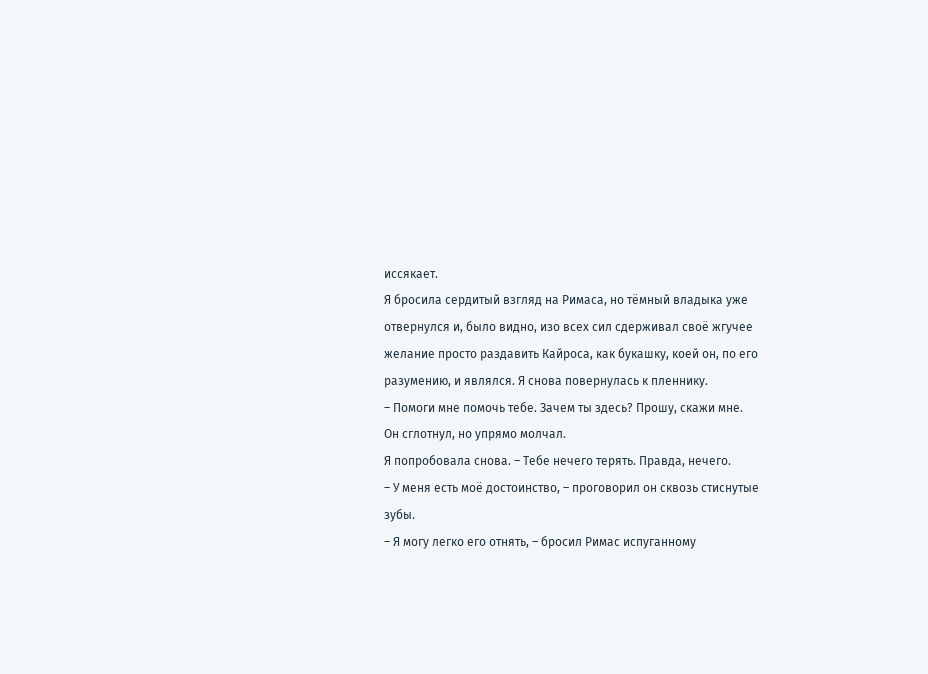иссякает.
Я бросила сердитый взгляд на Римаса, но тёмный владыка уже отвернулся и, было видно, изо всех сил сдерживал своё жгучее желание просто раздавить Кайроса, как букашку, коей он, по его разумению, и являлся. Я снова повернулась к пленнику.
– Помоги мне помочь тебе. Зачем ты здесь? Прошу, скажи мне.
Он сглотнул, но упрямо молчал.
Я попробовала снова. – Тебе нечего терять. Правда, нечего.
– У меня есть моё достоинство, – проговорил он сквозь стиснутые зубы.
– Я могу легко его отнять, – бросил Римас испуганному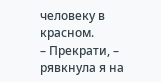человеку в красном.
– Прекрати, – рявкнула я на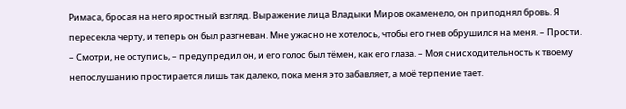Римаса, бросая на него яростный взгляд. Выражение лица Владыки Миров окаменело, он приподнял бровь. Я пересекла черту, и теперь он был разгневан. Мне ужасно не хотелось, чтобы его гнев обрушился на меня. – Прости.
– Смотри, не оступись, – предупредил он, и его голос был тёмен, как его глаза. – Моя снисходительность к твоему непослушанию простирается лишь так далеко, пока меня это забавляет, а моё терпение тает.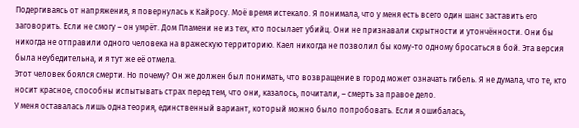Подергиваясь от напряжения, я повернулась к Кайросу. Моё время истекало. Я понимала, что у меня есть всего один шанс заставить его заговорить. Если не смогу – он умрёт. Дом Пламени не из тех, кто посылает убийц. Они не признавали скрытности и утончённости. Они бы никогда не отправили одного человека на вражескую территорию. Каел никогда не позволил бы кому-то одному бросаться в бой. Эта версия была неубедительна, и я тут же её отмела.
Этот человек боялся смерти. Но почему? Он же должен был понимать, что возвращение в город может означать гибель. Я не думала, что те, кто носит красное, способны испытывать страх перед тем, что они, казалось, почитали, – смерть за правое дело.
У меня оставалась лишь одна теория, единственный вариант, который можно было попробовать. Если я ошибалась,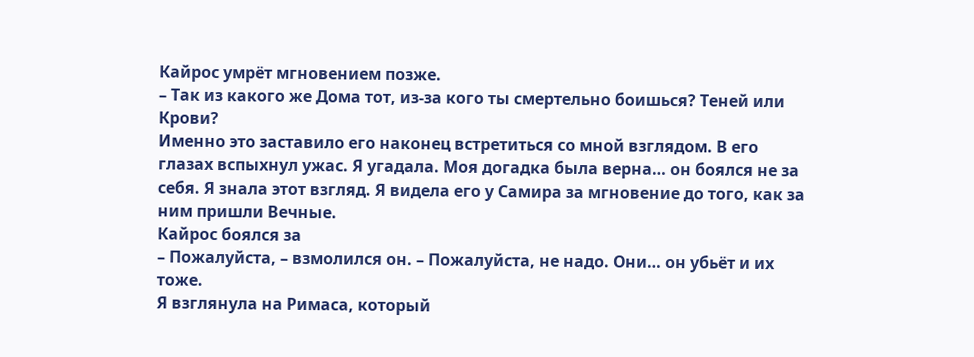Кайрос умрёт мгновением позже.
– Так из какого же Дома тот, из-за кого ты смертельно боишься? Теней или Крови?
Именно это заставило его наконец встретиться со мной взглядом. В его глазах вспыхнул ужас. Я угадала. Моя догадка была верна… он боялся не за себя. Я знала этот взгляд. Я видела его у Самира за мгновение до того, как за ним пришли Вечные.
Кайрос боялся за
– Пожалуйста, – взмолился он. – Пожалуйста, не надо. Они… он убьёт и их тоже.
Я взглянула на Римаса, который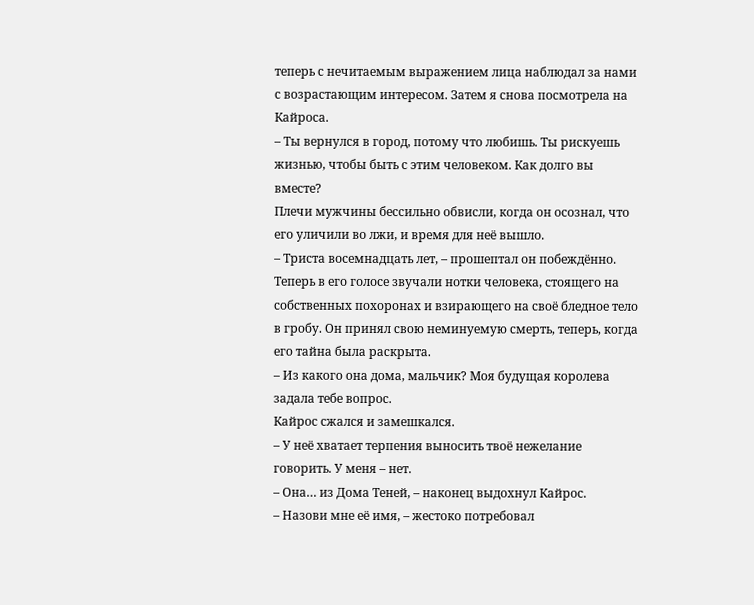теперь с нечитаемым выражением лица наблюдал за нами с возрастающим интересом. Затем я снова посмотрела на Кайроса.
– Ты вернулся в город, потому что любишь. Ты рискуешь жизнью, чтобы быть с этим человеком. Как долго вы вместе?
Плечи мужчины бессильно обвисли, когда он осознал, что его уличили во лжи, и время для неё вышло.
– Триста восемнадцать лет, – прошептал он побеждённо. Теперь в его голосе звучали нотки человека, стоящего на собственных похоронах и взирающего на своё бледное тело в гробу. Он принял свою неминуемую смерть, теперь, когда его тайна была раскрыта.
– Из какого она дома, мальчик? Моя будущая королева задала тебе вопрос.
Кайрос сжался и замешкался.
– У неё хватает терпения выносить твоё нежелание говорить. У меня – нет.
– Она… из Дома Теней, – наконец выдохнул Кайрос.
– Назови мне её имя, – жестоко потребовал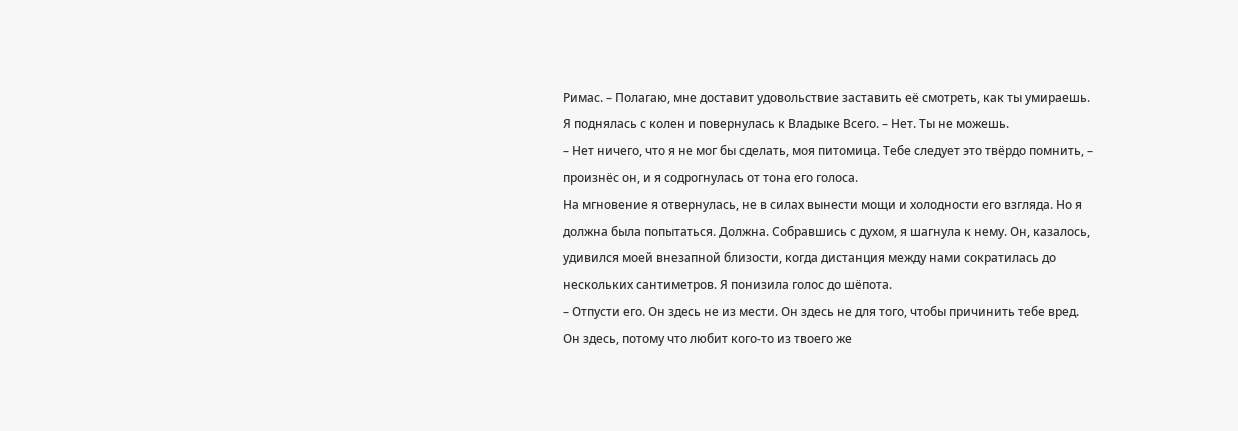Римас. – Полагаю, мне доставит удовольствие заставить её смотреть, как ты умираешь.
Я поднялась с колен и повернулась к Владыке Всего. – Нет. Ты не можешь.
– Нет ничего, что я не мог бы сделать, моя питомица. Тебе следует это твёрдо помнить, – произнёс он, и я содрогнулась от тона его голоса.
На мгновение я отвернулась, не в силах вынести мощи и холодности его взгляда. Но я должна была попытаться. Должна. Собравшись с духом, я шагнула к нему. Он, казалось, удивился моей внезапной близости, когда дистанция между нами сократилась до нескольких сантиметров. Я понизила голос до шёпота.
– Отпусти его. Он здесь не из мести. Он здесь не для того, чтобы причинить тебе вред. Он здесь, потому что любит кого-то из твоего же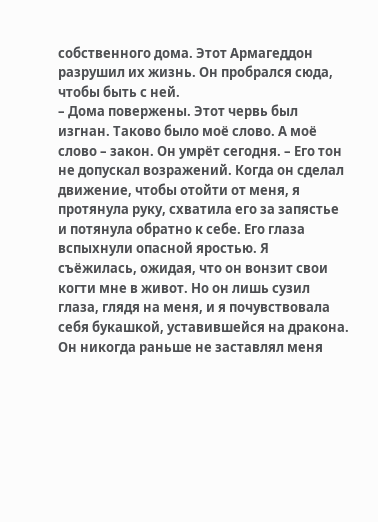собственного дома. Этот Армагеддон разрушил их жизнь. Он пробрался сюда, чтобы быть с ней.
– Дома повержены. Этот червь был изгнан. Таково было моё слово. А моё слово – закон. Он умрёт сегодня. – Его тон не допускал возражений. Когда он сделал движение, чтобы отойти от меня, я протянула руку, схватила его за запястье и потянула обратно к себе. Его глаза вспыхнули опасной яростью. Я съёжилась, ожидая, что он вонзит свои когти мне в живот. Но он лишь сузил глаза, глядя на меня, и я почувствовала себя букашкой, уставившейся на дракона. Он никогда раньше не заставлял меня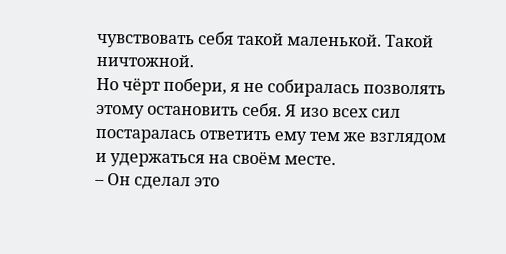чувствовать себя такой маленькой. Такой ничтожной.
Но чёрт побери, я не собиралась позволять этому остановить себя. Я изо всех сил постаралась ответить ему тем же взглядом и удержаться на своём месте.
– Он сделал это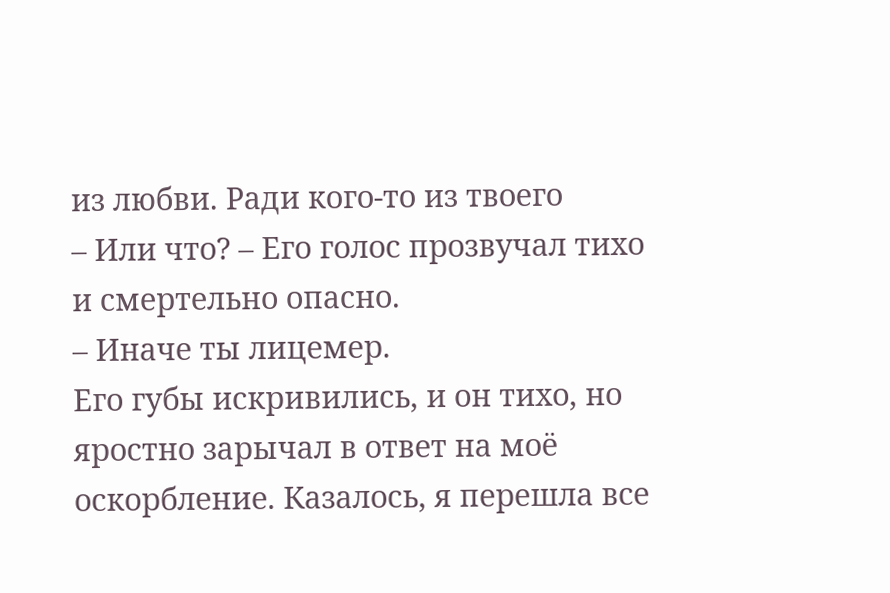из любви. Ради кого-то из твоего
– Или что? – Его голос прозвучал тихо и смертельно опасно.
– Иначе ты лицемер.
Его губы искривились, и он тихо, но яростно зарычал в ответ на моё оскорбление. Казалось, я перешла все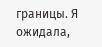границы. Я ожидала,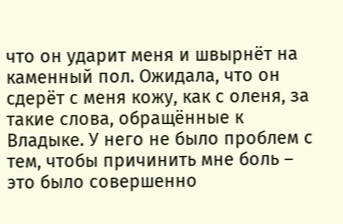что он ударит меня и швырнёт на каменный пол. Ожидала, что он сдерёт с меня кожу, как с оленя, за такие слова, обращённые к Владыке. У него не было проблем с тем, чтобы причинить мне боль – это было совершенно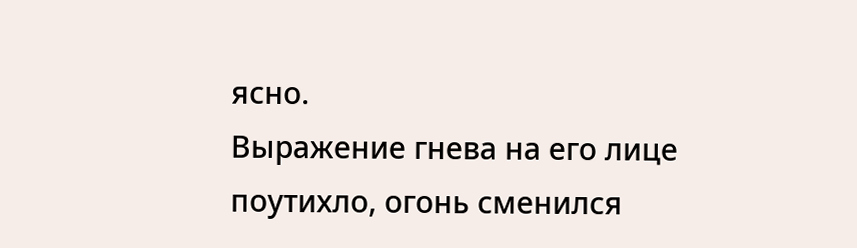ясно.
Выражение гнева на его лице поутихло, огонь сменился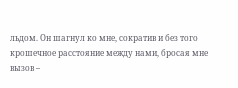льдом. Он шагнул ко мне, сократив и без того крошечное расстояние между нами, бросая мне вызов –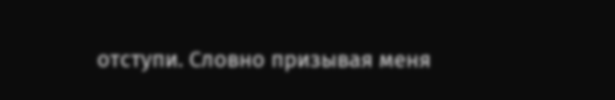отступи. Словно призывая меня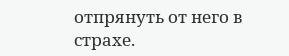отпрянуть от него в страхе.